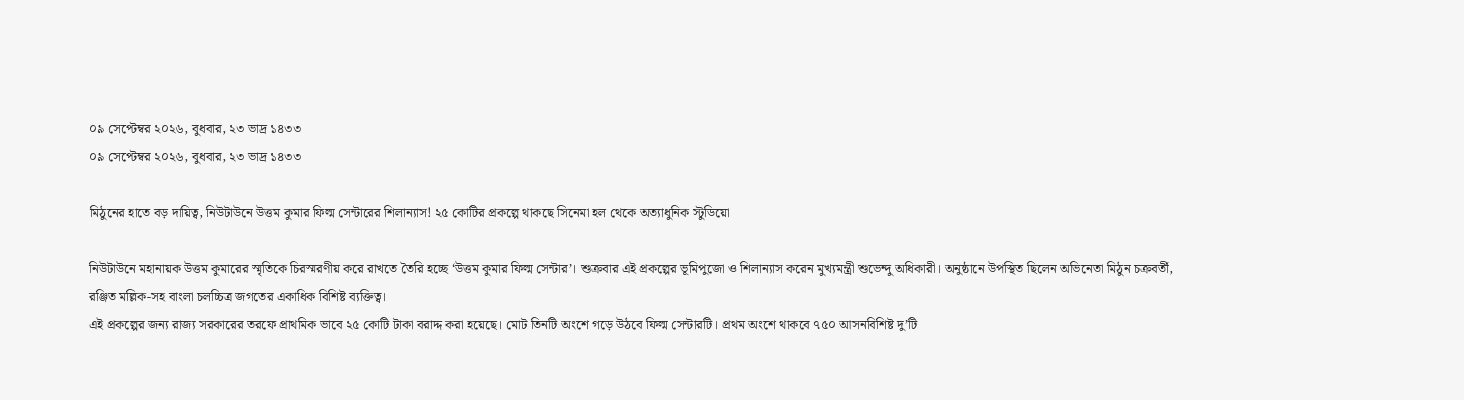০৯ সেপ্টেম্বর ২০২৬, বুধবার, ২৩ ভাদ্র ১৪৩৩
০৯ সেপ্টেম্বর ২০২৬, বুধবার, ২৩ ভাদ্র ১৪৩৩

মিঠুনের হাতে বড় দায়িত্ব, নিউটাউনে উত্তম কুমার ফিল্ম সেন্টারের শিলান্যাস! ২৫ কোটির প্রকল্পে থাকছে সিনেমা হল থেকে অত্যাধুনিক স্টুডিয়ো

নিউটাউনে মহানায়ক উত্তম কুমারের স্মৃতিকে চিরস্মরণীয় করে রাখতে তৈরি হচ্ছে ‘উত্তম কুমার ফিল্ম সেন্টার’। শুক্রবার এই প্রকল্পের ভূমিপুজো ও শিলান্যাস করেন মুখ্যমন্ত্রী শুভেন্দু অধিকারী। অনুষ্ঠানে উপস্থিত ছিলেন অভিনেতা মিঠুন চক্রবর্তী, রঞ্জিত মল্লিক-সহ বাংলা চলচ্চিত্র জগতের একাধিক বিশিষ্ট ব্যক্তিত্ব।
এই প্রকল্পের জন্য রাজ্য সরকারের তরফে প্রাথমিক ভাবে ২৫ কোটি টাকা বরাদ্দ করা হয়েছে। মোট তিনটি অংশে গড়ে উঠবে ফিল্ম সেন্টারটি। প্রথম অংশে থাকবে ৭৫০ আসনবিশিষ্ট দু’টি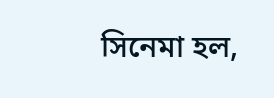সিনেমা হল,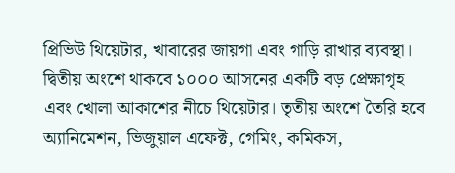প্রিভিউ থিয়েটার, খাবারের জায়গা এবং গাড়ি রাখার ব্যবস্থা। দ্বিতীয় অংশে থাকবে ১০০০ আসনের একটি বড় প্রেক্ষাগৃহ এবং খোলা আকাশের নীচে থিয়েটার। তৃতীয় অংশে তৈরি হবে অ্যানিমেশন, ভিজুয়াল এফেক্ট, গেমিং, কমিকস,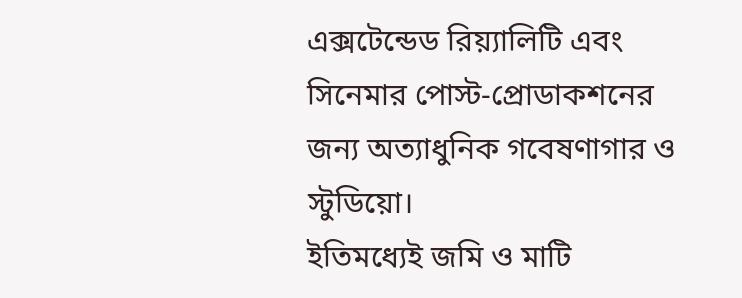এক্সটেন্ডেড রিয়্যালিটি এবং সিনেমার পোস্ট-প্রোডাকশনের জন্য অত্যাধুনিক গবেষণাগার ও স্টুডিয়ো।
ইতিমধ্যেই জমি ও মাটি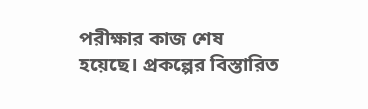পরীক্ষার কাজ শেষ হয়েছে। প্রকল্পের বিস্তারিত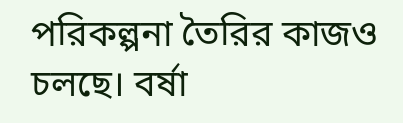পরিকল্পনা তৈরির কাজও চলছে। বর্ষা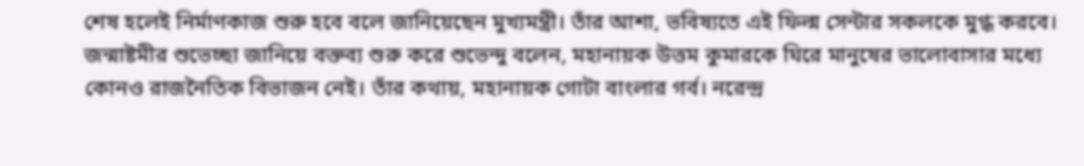শেষ হলেই নির্মাণকাজ শুরু হবে বলে জানিয়েছেন মুখ্যমন্ত্রী। তাঁর আশা, ভবিষ্যতে এই ফিল্ম সেন্টার সকলকে মুগ্ধ করবে।
জন্মাষ্টমীর শুভেচ্ছা জানিয়ে বক্তব্য শুরু করে শুভেন্দু বলেন, মহানায়ক উত্তম কুমারকে ঘিরে মানুষের ভালোবাসার মধ্যে কোনও রাজনৈতিক বিভাজন নেই। তাঁর কথায়, মহানায়ক গোটা বাংলার গর্ব। নরেন্দ্র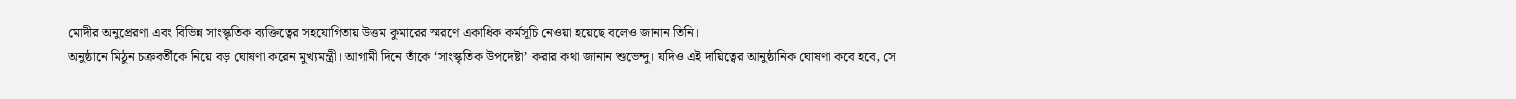মোদীর অনুপ্রেরণা এবং বিভিন্ন সাংস্কৃতিক ব্যক্তিত্বের সহযোগিতায় উত্তম কুমারের স্মরণে একাধিক কর্মসূচি নেওয়া হয়েছে বলেও জানান তিনি।
অনুষ্ঠানে মিঠুন চক্রবর্তীকে নিয়ে বড় ঘোষণা করেন মুখ্যমন্ত্রী। আগামী দিনে তাঁকে ‘সাংস্কৃতিক উপদেষ্টা’ করার কথা জানান শুভেন্দু। যদিও এই দায়িত্বের আনুষ্ঠানিক ঘোষণা কবে হবে, সে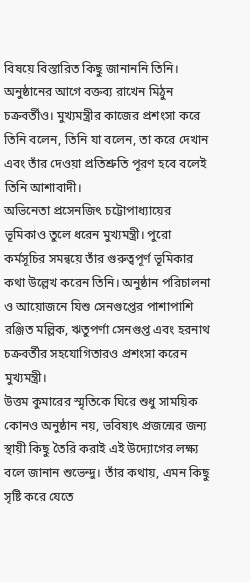বিষয়ে বিস্তারিত কিছু জানাননি তিনি।
অনুষ্ঠানের আগে বক্তব্য রাখেন মিঠুন চক্রবর্তীও। মুখ্যমন্ত্রীর কাজের প্রশংসা করে তিনি বলেন, তিনি যা বলেন, তা করে দেখান এবং তাঁর দেওয়া প্রতিশ্রুতি পূরণ হবে বলেই তিনি আশাবাদী।
অভিনেতা প্রসেনজিৎ চট্টোপাধ্যায়ের ভূমিকাও তুলে ধরেন মুখ্যমন্ত্রী। পুরো কর্মসূচির সমন্বয়ে তাঁর গুরুত্বপূর্ণ ভূমিকার কথা উল্লেখ করেন তিনি। অনুষ্ঠান পরিচালনা ও আয়োজনে যিশু সেনগুপ্তের পাশাপাশি রঞ্জিত মল্লিক, ঋতুপর্ণা সেনগুপ্ত এবং হরনাথ চক্রবর্তীর সহযোগিতারও প্রশংসা করেন মুখ্যমন্ত্রী।
উত্তম কুমারের স্মৃতিকে ঘিরে শুধু সাময়িক কোনও অনুষ্ঠান নয়, ভবিষ্যৎ প্রজন্মের জন্য স্থায়ী কিছু তৈরি করাই এই উদ্যোগের লক্ষ্য বলে জানান শুভেন্দু। তাঁর কথায়, এমন কিছু সৃষ্টি করে যেতে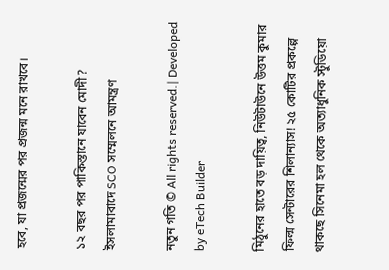হবে, যা প্রজন্মের পর প্রজন্ম মনে রাখবে।

১২ বছর পর পাকিস্তানে যাবেন মোদী? ইসলামাবাদে SCO সম্মেলনে আমন্ত্রণ

নতুন গতি © All rights reserved.| Developed by eTech Builder

মিঠুনের হাতে বড় দায়িত্ব, নিউটাউনে উত্তম কুমার ফিল্ম সেন্টারের শিলান্যাস! ২৫ কোটির প্রকল্পে থাকছে সিনেমা হল থেকে অত্যাধুনিক স্টুডিয়ো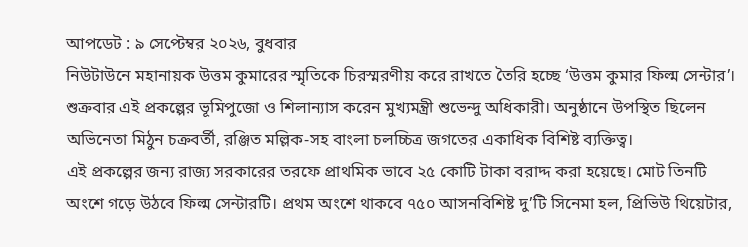আপডেট : ৯ সেপ্টেম্বর ২০২৬, বুধবার
নিউটাউনে মহানায়ক উত্তম কুমারের স্মৃতিকে চিরস্মরণীয় করে রাখতে তৈরি হচ্ছে ‘উত্তম কুমার ফিল্ম সেন্টার’। শুক্রবার এই প্রকল্পের ভূমিপুজো ও শিলান্যাস করেন মুখ্যমন্ত্রী শুভেন্দু অধিকারী। অনুষ্ঠানে উপস্থিত ছিলেন অভিনেতা মিঠুন চক্রবর্তী, রঞ্জিত মল্লিক-সহ বাংলা চলচ্চিত্র জগতের একাধিক বিশিষ্ট ব্যক্তিত্ব।
এই প্রকল্পের জন্য রাজ্য সরকারের তরফে প্রাথমিক ভাবে ২৫ কোটি টাকা বরাদ্দ করা হয়েছে। মোট তিনটি অংশে গড়ে উঠবে ফিল্ম সেন্টারটি। প্রথম অংশে থাকবে ৭৫০ আসনবিশিষ্ট দু’টি সিনেমা হল, প্রিভিউ থিয়েটার,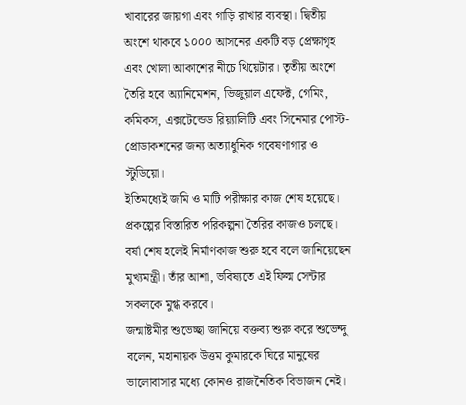খাবারের জায়গা এবং গাড়ি রাখার ব্যবস্থা। দ্বিতীয় অংশে থাকবে ১০০০ আসনের একটি বড় প্রেক্ষাগৃহ এবং খোলা আকাশের নীচে থিয়েটার। তৃতীয় অংশে তৈরি হবে অ্যানিমেশন, ভিজুয়াল এফেক্ট, গেমিং, কমিকস, এক্সটেন্ডেড রিয়্যালিটি এবং সিনেমার পোস্ট-প্রোডাকশনের জন্য অত্যাধুনিক গবেষণাগার ও স্টুডিয়ো।
ইতিমধ্যেই জমি ও মাটি পরীক্ষার কাজ শেষ হয়েছে। প্রকল্পের বিস্তারিত পরিকল্পনা তৈরির কাজও চলছে। বর্ষা শেষ হলেই নির্মাণকাজ শুরু হবে বলে জানিয়েছেন মুখ্যমন্ত্রী। তাঁর আশা, ভবিষ্যতে এই ফিল্ম সেন্টার সকলকে মুগ্ধ করবে।
জন্মাষ্টমীর শুভেচ্ছা জানিয়ে বক্তব্য শুরু করে শুভেন্দু বলেন, মহানায়ক উত্তম কুমারকে ঘিরে মানুষের ভালোবাসার মধ্যে কোনও রাজনৈতিক বিভাজন নেই।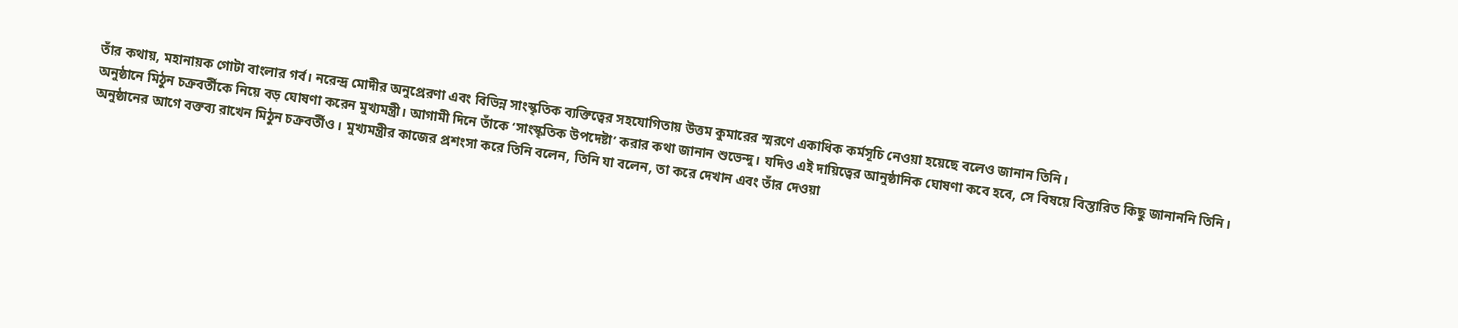তাঁর কথায়, মহানায়ক গোটা বাংলার গর্ব। নরেন্দ্র মোদীর অনুপ্রেরণা এবং বিভিন্ন সাংস্কৃতিক ব্যক্তিত্বের সহযোগিতায় উত্তম কুমারের স্মরণে একাধিক কর্মসূচি নেওয়া হয়েছে বলেও জানান তিনি।
অনুষ্ঠানে মিঠুন চক্রবর্তীকে নিয়ে বড় ঘোষণা করেন মুখ্যমন্ত্রী। আগামী দিনে তাঁকে ‘সাংস্কৃতিক উপদেষ্টা’ করার কথা জানান শুভেন্দু। যদিও এই দায়িত্বের আনুষ্ঠানিক ঘোষণা কবে হবে, সে বিষয়ে বিস্তারিত কিছু জানাননি তিনি।
অনুষ্ঠানের আগে বক্তব্য রাখেন মিঠুন চক্রবর্তীও। মুখ্যমন্ত্রীর কাজের প্রশংসা করে তিনি বলেন, তিনি যা বলেন, তা করে দেখান এবং তাঁর দেওয়া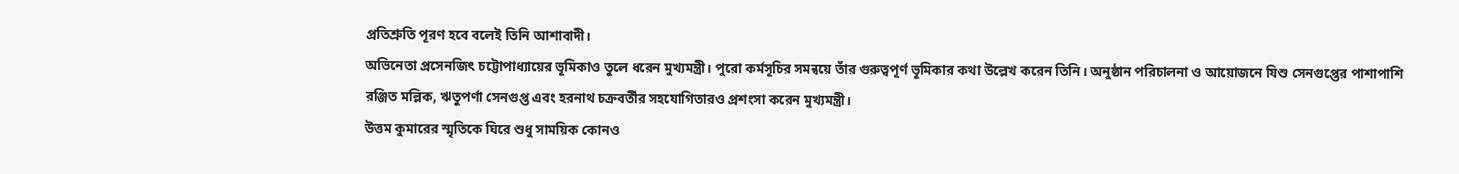প্রতিশ্রুতি পূরণ হবে বলেই তিনি আশাবাদী।
অভিনেতা প্রসেনজিৎ চট্টোপাধ্যায়ের ভূমিকাও তুলে ধরেন মুখ্যমন্ত্রী। পুরো কর্মসূচির সমন্বয়ে তাঁর গুরুত্বপূর্ণ ভূমিকার কথা উল্লেখ করেন তিনি। অনুষ্ঠান পরিচালনা ও আয়োজনে যিশু সেনগুপ্তের পাশাপাশি রঞ্জিত মল্লিক, ঋতুপর্ণা সেনগুপ্ত এবং হরনাথ চক্রবর্তীর সহযোগিতারও প্রশংসা করেন মুখ্যমন্ত্রী।
উত্তম কুমারের স্মৃতিকে ঘিরে শুধু সাময়িক কোনও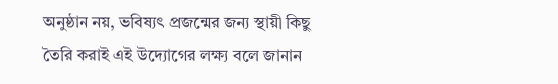অনুষ্ঠান নয়, ভবিষ্যৎ প্রজন্মের জন্য স্থায়ী কিছু তৈরি করাই এই উদ্যোগের লক্ষ্য বলে জানান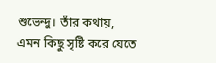শুভেন্দু। তাঁর কথায়, এমন কিছু সৃষ্টি করে যেতে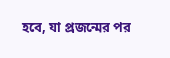হবে, যা প্রজন্মের পর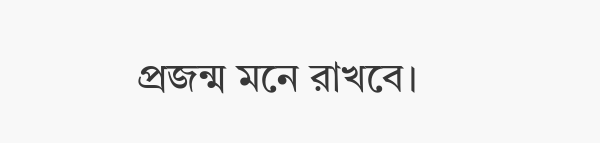প্রজন্ম মনে রাখবে।